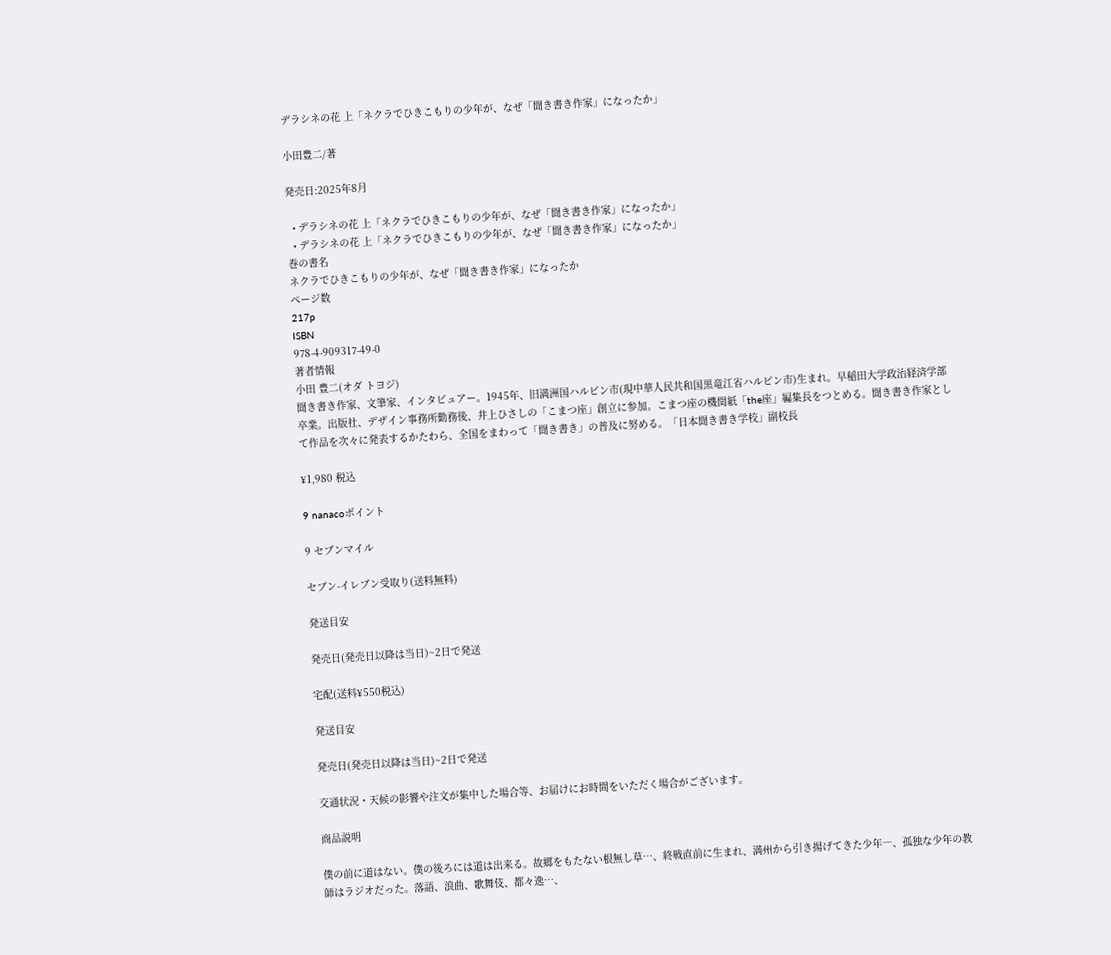デラシネの花 上「ネクラでひきこもりの少年が、なぜ「聞き書き作家」になったか」

小田豊二/著

発売日:2025年8月

  • デラシネの花 上「ネクラでひきこもりの少年が、なぜ「聞き書き作家」になったか」
  • デラシネの花 上「ネクラでひきこもりの少年が、なぜ「聞き書き作家」になったか」
巻の書名
ネクラでひきこもりの少年が、なぜ「聞き書き作家」になったか
ページ数
217p
ISBN
978-4-909317-49-0
著者情報
小田 豊二(オダ トヨジ)
聞き書き作家、文筆家、インタビュアー。1945年、旧満洲国ハルピン市(現中華人民共和国黒竜江省ハルピン市)生まれ。早稲田大学政治経済学部卒業。出版社、デザイン事務所勤務後、井上ひさしの「こまつ座」創立に参加。こまつ座の機関紙「the座」編集長をつとめる。聞き書き作家として作品を次々に発表するかたわら、全国をまわって「聞き書き」の普及に努める。「日本聞き書き学校」副校長

¥1,980 税込

9 nanacoポイント

9 セブンマイル

セブン-イレブン受取り(送料無料)

発送目安

発売日(発売日以降は当日)~2日で発送

宅配(送料¥550税込)

発送目安

発売日(発売日以降は当日)~2日で発送

交通状況・天候の影響や注文が集中した場合等、お届けにお時間をいただく場合がございます。

商品説明

僕の前に道はない。僕の後ろには道は出来る。故郷をもたない根無し草…、終戦直前に生まれ、満州から引き揚げてきた少年―、孤独な少年の教師はラジオだった。落語、浪曲、歌舞伎、都々逸…、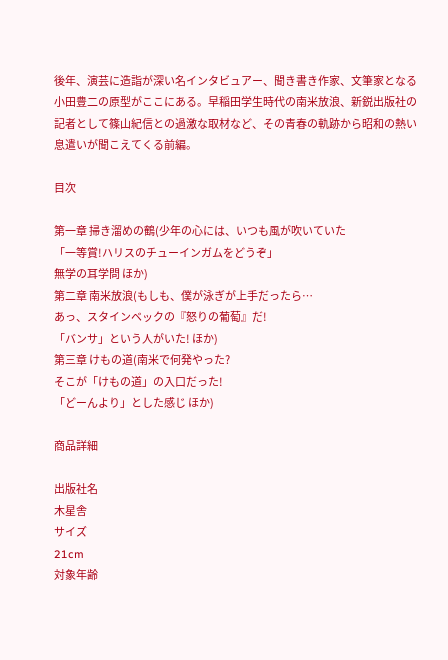後年、演芸に造詣が深い名インタビュアー、聞き書き作家、文筆家となる小田豊二の原型がここにある。早稲田学生時代の南米放浪、新鋭出版社の記者として篠山紀信との過激な取材など、その青春の軌跡から昭和の熱い息遣いが聞こえてくる前編。

目次

第一章 掃き溜めの鶴(少年の心には、いつも風が吹いていた
「一等賞!ハリスのチューインガムをどうぞ」
無学の耳学問 ほか)
第二章 南米放浪(もしも、僕が泳ぎが上手だったら…
あっ、スタインベックの『怒りの葡萄』だ!
「バンサ」という人がいた! ほか)
第三章 けもの道(南米で何発やった?
そこが「けもの道」の入口だった!
「どーんより」とした感じ ほか)

商品詳細

出版社名
木星舎
サイズ
21cm
対象年齢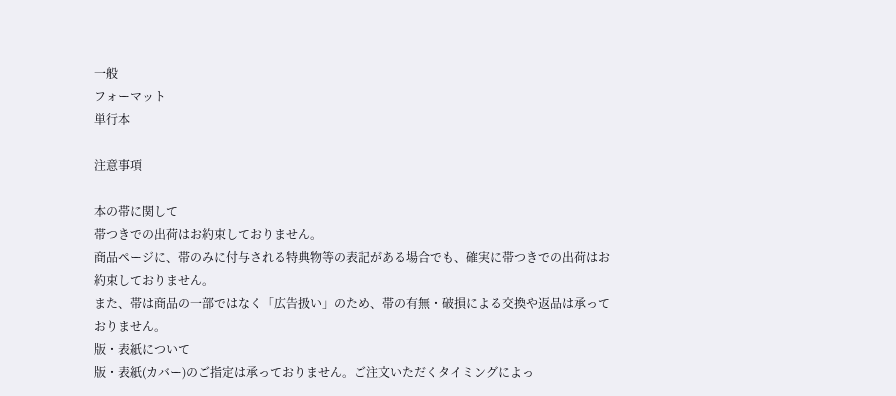一般
フォーマット
単行本

注意事項

本の帯に関して
帯つきでの出荷はお約束しておりません。
商品ページに、帯のみに付与される特典物等の表記がある場合でも、確実に帯つきでの出荷はお約束しておりません。
また、帯は商品の一部ではなく「広告扱い」のため、帯の有無・破損による交換や返品は承っておりません。
版・表紙について
版・表紙(カバー)のご指定は承っておりません。ご注文いただくタイミングによっ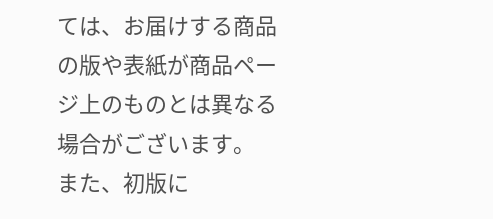ては、お届けする商品の版や表紙が商品ページ上のものとは異なる場合がございます。
また、初版に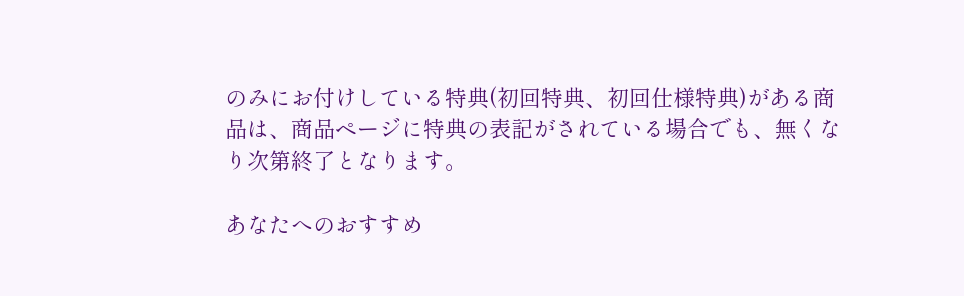のみにお付けしている特典(初回特典、初回仕様特典)がある商品は、商品ページに特典の表記がされている場合でも、無くなり次第終了となります。

あなたへのおすすめ